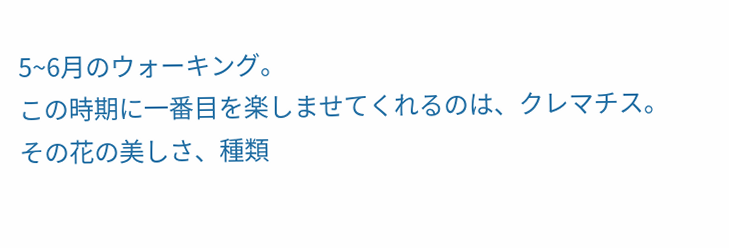5~6月のウォーキング。
この時期に一番目を楽しませてくれるのは、クレマチス。
その花の美しさ、種類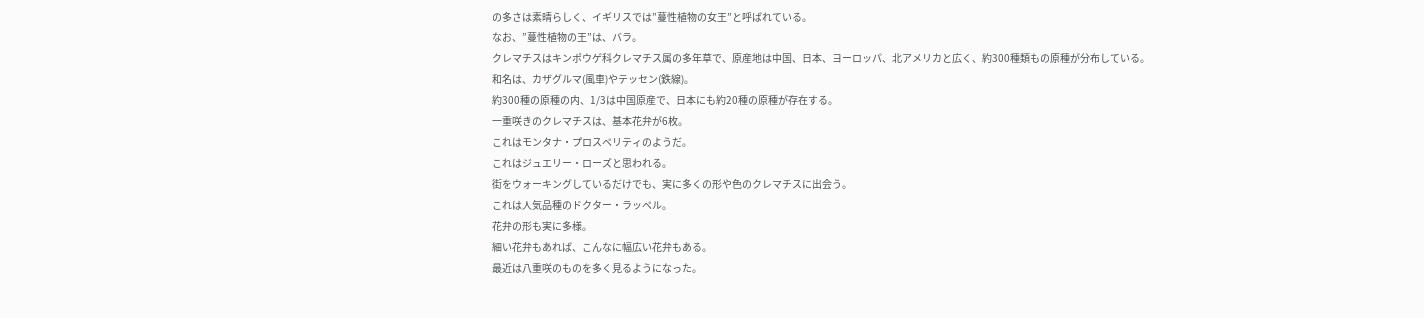の多さは素晴らしく、イギリスでは”蔓性植物の女王”と呼ばれている。
なお、”蔓性植物の王”は、バラ。
クレマチスはキンポウゲ科クレマチス属の多年草で、原産地は中国、日本、ヨーロッパ、北アメリカと広く、約300種類もの原種が分布している。
和名は、カザグルマ(風車)やテッセン(鉄線)。
約300種の原種の内、1/3は中国原産で、日本にも約20種の原種が存在する。
一重咲きのクレマチスは、基本花弁が6枚。
これはモンタナ・プロスペリティのようだ。
これはジュエリー・ローズと思われる。
街をウォーキングしているだけでも、実に多くの形や色のクレマチスに出会う。
これは人気品種のドクター・ラッペル。
花弁の形も実に多様。
細い花弁もあれば、こんなに幅広い花弁もある。
最近は八重咲のものを多く見るようになった。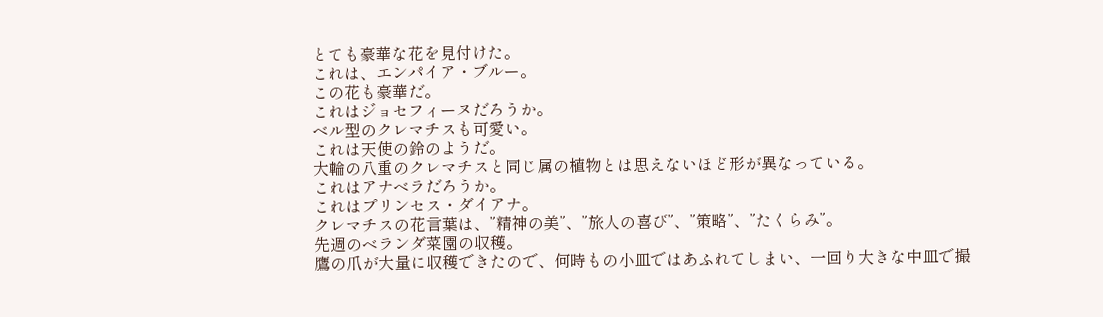とても豪華な花を見付けた。
これは、エンパイア・ブルー。
この花も豪華だ。
これはジョセフィーヌだろうか。
ベル型のクレマチスも可愛い。
これは天使の鈴のようだ。
大輪の八重のクレマチスと同じ属の植物とは思えないほど形が異なっている。
これはアナベラだろうか。
これはプリンセス・ダイアナ。
クレマチスの花言葉は、”精神の美”、”旅人の喜び”、”策略”、”たくらみ”。
先週のベランダ菜園の収穫。
鷹の爪が大量に収穫できたので、何時もの小皿ではあふれてしまい、一回り大きな中皿で撮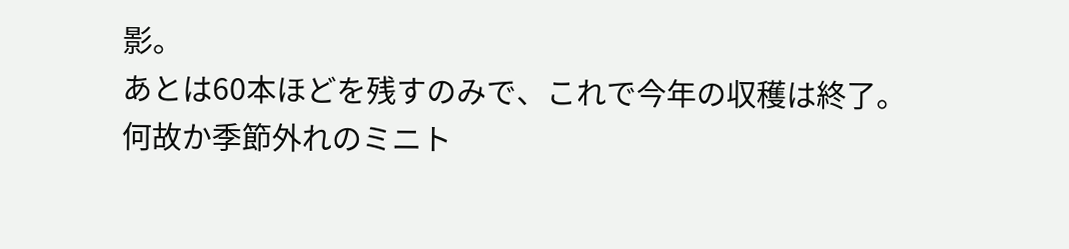影。
あとは60本ほどを残すのみで、これで今年の収穫は終了。
何故か季節外れのミニト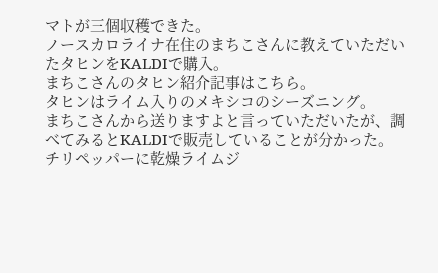マトが三個収穫できた。
ノースカロライナ在住のまちこさんに教えていただいたタヒンをKALDIで購入。
まちこさんのタヒン紹介記事はこちら。
タヒンはライム入りのメキシコのシーズニング。
まちこさんから送りますよと言っていただいたが、調べてみるとKALDIで販売していることが分かった。
チリペッパーに乾燥ライムジ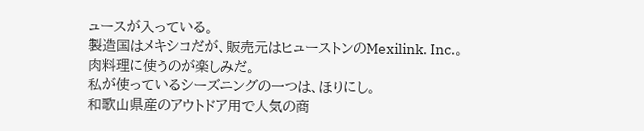ュースが入っている。
製造国はメキシコだが、販売元はヒューストンのMexilink. Inc.。
肉料理に使うのが楽しみだ。
私が使っているシーズニングの一つは、ほりにし。
和歌山県産のアウトドア用で人気の商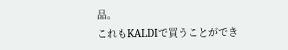品。
これもKALDIで買うことができ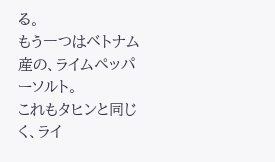る。
もう一つはベトナム産の、ライムペッパーソルト。
これもタヒンと同じく、ライ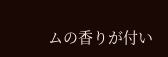ムの香りが付い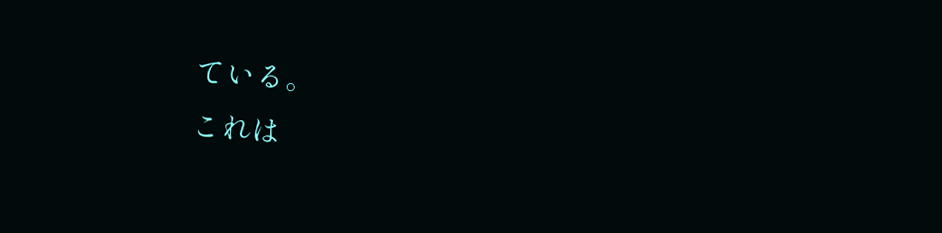ている。
これは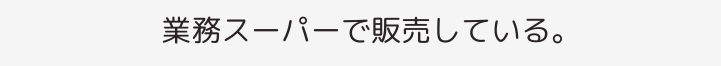業務スーパーで販売している。